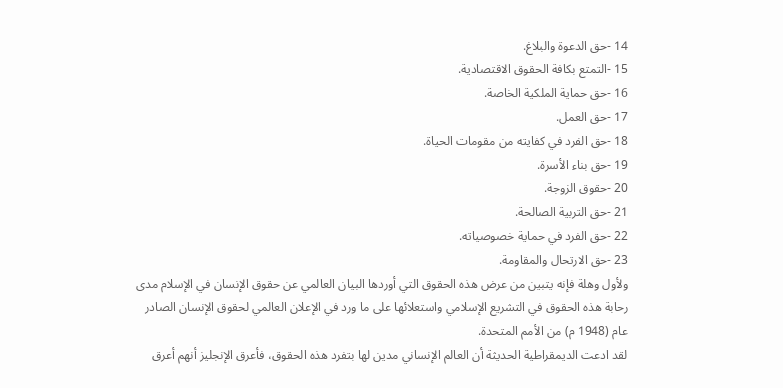14 -حق الدعوة والبلاغ.
15 -التمتع بكافة الحقوق الاقتصادية.
16 -حق حماية الملكية الخاصة.
17 -حق العمل.
18 -حق الفرد في كفايته من مقومات الحياة.
19 -حق بناء الأسرة.
20 -حقوق الزوجة.
21 -حق التربية الصالحة.
22 -حق الفرد في حماية خصوصياته.
23 -حق الارتحال والمقاومة.
ولأول وهلة فإنه يتبين من عرض هذه الحقوق التي أوردها البيان العالمي عن حقوق الإنسان في الإسلام مدى رحابة هذه الحقوق في التشريع الإسلامي واستعلائها على ما ورد في الإعلان العالمي لحقوق الإنسان الصادر عام (1948 م) من الأمم المتحدة.
لقد ادعت الديمقراطية الحديثة أن العالم الإنساني مدين لها بتفرد هذه الحقوق، فأعرق الإنجليز أنهم أعرق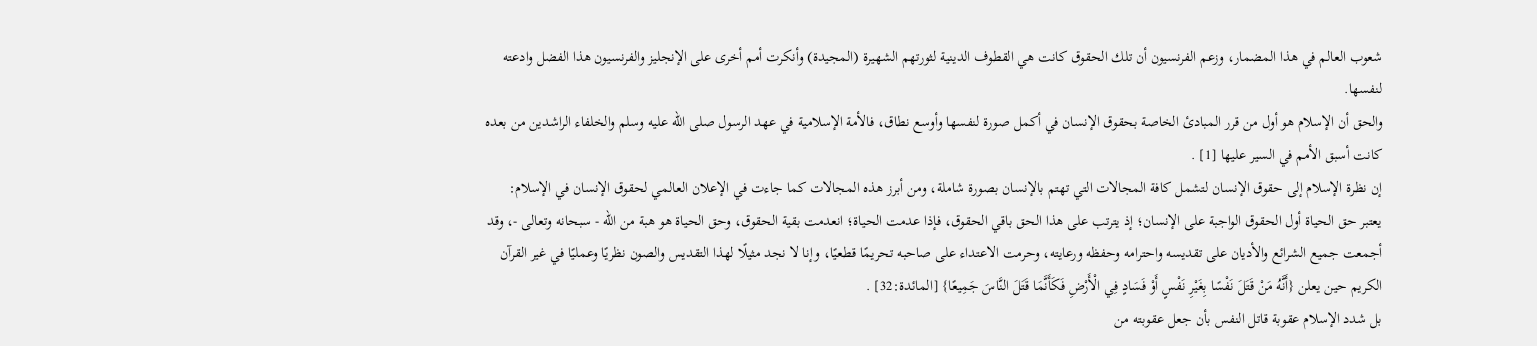شعوب العالم في هذا المضمار، وزعم الفرنسيون أن تلك الحقوق كانت هي القطوف الدينية لثورتهم الشهيرة (المجيدة) وأنكرت أمم أخرى على الإنجليز والفرنسيون هذا الفضل وادعته لنفسها.
والحق أن الإسلام هو أول من قرر المبادئ الخاصة بحقوق الإنسان في أكمل صورة لنفسها وأوسع نطاق، فالأمة الإسلامية في عهد الرسول صلى الله عليه وسلم والخلفاء الراشدين من بعده كانت أسبق الأمم في السير عليها [1] .
إن نظرة الإسلام إلى حقوق الإنسان لتشمل كافة المجالات التي تهتم بالإنسان بصورة شاملة، ومن أبرز هذه المجالات كما جاءت في الإعلان العالمي لحقوق الإنسان في الإسلام:
يعتبر حق الحياة أول الحقوق الواجبة على الإنسان؛ إذ يترتب على هذا الحق باقي الحقوق، فإذا عدمت الحياة؛ انعدمت بقية الحقوق، وحق الحياة هو هبة من الله - سبحانه وتعالى -، وقد أجمعت جميع الشرائع والأديان على تقديسه واحترامه وحفظه ورعايته، وحرمت الاعتداء على صاحبه تحريمًا قطعيًا، وإنا لا نجد مثيلًا لهذا التقديس والصون نظريًا وعمليًا في غير القرآن الكريم حين يعلن {أَنَّهُ مَنْ قَتَلَ نَفْسًا بِغَيْرِ نَفْسٍ أَوْ فَسَادٍ فِي الْأَرْضِ فَكَأَنَّمَا قَتَلَ النَّاسَ جَمِيعًا} [المائدة:32] .
بل شدد الإسلام عقوبة قاتل النفس بأن جعل عقوبته من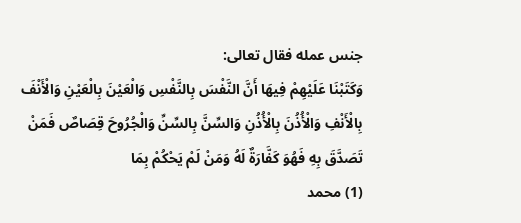جنس عمله فقال تعالى:
وَكَتَبْنَا عَلَيْهِمْ فِيهَا أَنَّ النَّفْسَ بِالنَّفْسِ وَالْعَيْنَ بِالْعَيْنِ وَالْأَنْفَ بِالْأَنْفِ وَالْأُذُنَ بِالْأُذُنِ وَالسِّنَّ بِالسِّنِّ وَالْجُرُوحَ قِصَاصٌ فَمَنْ تَصَدَّقَ بِهِ فَهُوَ كَفَّارَةٌ لَهُ وَمَنْ لَمْ يَحْكُمْ بِمَا
(1) محمد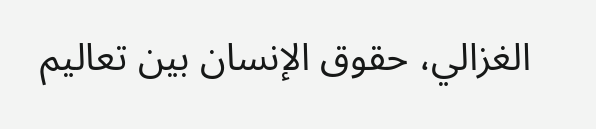الغزالي، حقوق الإنسان بين تعاليم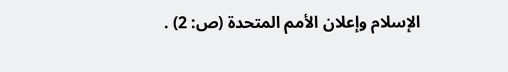الإسلام وإعلان الأمم المتحدة (ص: 2) .